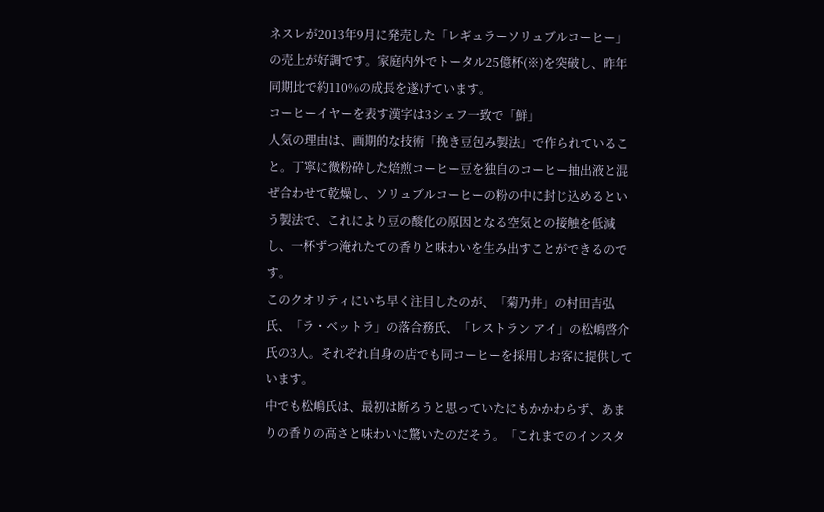ネスレが2013年9月に発売した「レギュラーソリュブルコーヒー」の売上が好調です。家庭内外でトータル25億杯(※)を突破し、昨年同期比で約110%の成長を遂げています。
コーヒーイヤーを表す漢字は3シェフ一致で「鮮」
人気の理由は、画期的な技術「挽き豆包み製法」で作られていること。丁寧に微粉砕した焙煎コーヒー豆を独自のコーヒー抽出液と混ぜ合わせて乾燥し、ソリュブルコーヒーの粉の中に封じ込めるという製法で、これにより豆の酸化の原因となる空気との接触を低減し、一杯ずつ淹れたての香りと味わいを生み出すことができるのです。
このクオリティにいち早く注目したのが、「菊乃井」の村田吉弘氏、「ラ・ベットラ」の落合務氏、「レストラン アイ」の松嶋啓介氏の3人。それぞれ自身の店でも同コーヒーを採用しお客に提供しています。
中でも松嶋氏は、最初は断ろうと思っていたにもかかわらず、あまりの香りの高さと味わいに驚いたのだそう。「これまでのインスタ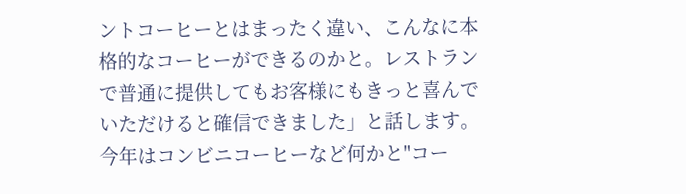ントコーヒーとはまったく違い、こんなに本格的なコーヒーができるのかと。レストランで普通に提供してもお客様にもきっと喜んでいただけると確信できました」と話します。
今年はコンビニコーヒーなど何かと"コー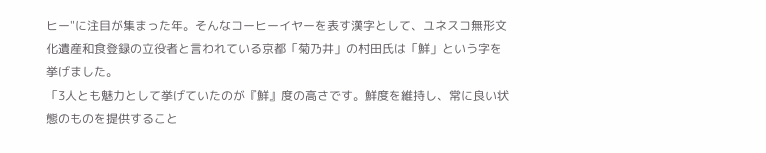ヒー"に注目が集まった年。そんなコーヒーイヤーを表す漢字として、ユネスコ無形文化遺産和食登録の立役者と言われている京都「菊乃井」の村田氏は「鮮」という字を挙げました。
「3人とも魅力として挙げていたのが『鮮』度の高さです。鮮度を維持し、常に良い状態のものを提供すること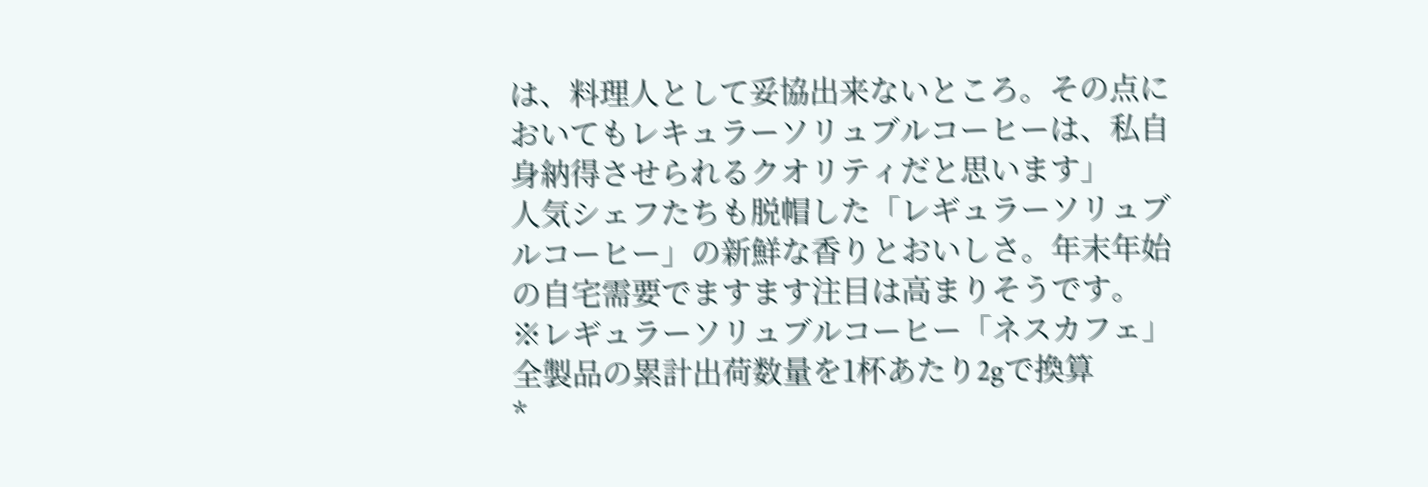は、料理人として妥協出来ないところ。その点においてもレキュラーソリュブルコーヒーは、私自身納得させられるクオリティだと思います」
人気シェフたちも脱帽した「レギュラーソリュブルコーヒー」の新鮮な香りとおいしさ。年末年始の自宅需要でますます注目は高まりそうです。
※レギュラーソリュブルコーヒー「ネスカフェ」全製品の累計出荷数量を1杯あたり2gで換算
*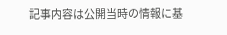記事内容は公開当時の情報に基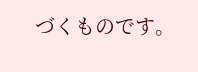づくものです。